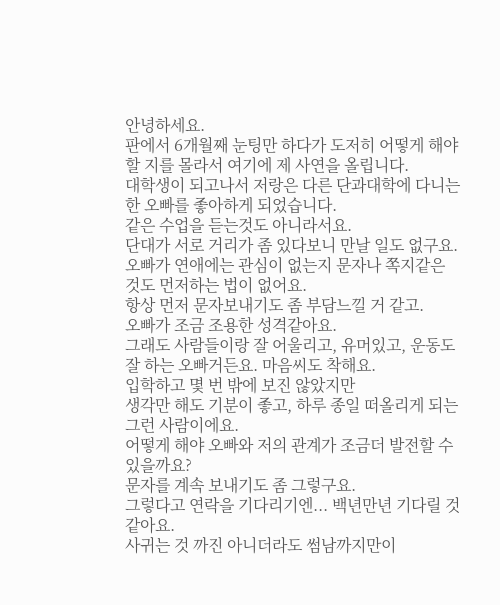안녕하세요.
판에서 6개월째 눈팅만 하다가 도저히 어떻게 해야할 지를 몰라서 여기에 제 사연을 올립니다.
대학생이 되고나서 저랑은 다른 단과대학에 다니는 한 오빠를 좋아하게 되었습니다.
같은 수업을 듣는것도 아니라서요.
단대가 서로 거리가 좀 있다보니 만날 일도 없구요.
오빠가 연애에는 관심이 없는지 문자나 쪽지같은 것도 먼저하는 법이 없어요.
항상 먼저 문자보내기도 좀 부담느낄 거 같고.
오빠가 조금 조용한 성격같아요.
그래도 사람들이랑 잘 어울리고, 유머있고, 운동도 잘 하는 오빠거든요. 마음씨도 착해요.
입학하고 몇 번 밖에 보진 않았지만
생각만 해도 기분이 좋고, 하루 종일 떠올리게 되는 그런 사람이에요.
어떻게 해야 오빠와 저의 관계가 조금더 발전할 수 있을까요?
문자를 계속 보내기도 좀 그렇구요.
그렇다고 연락을 기다리기엔... 백년만년 기다릴 것 같아요.
사귀는 것 까진 아니더라도 썸남까지만이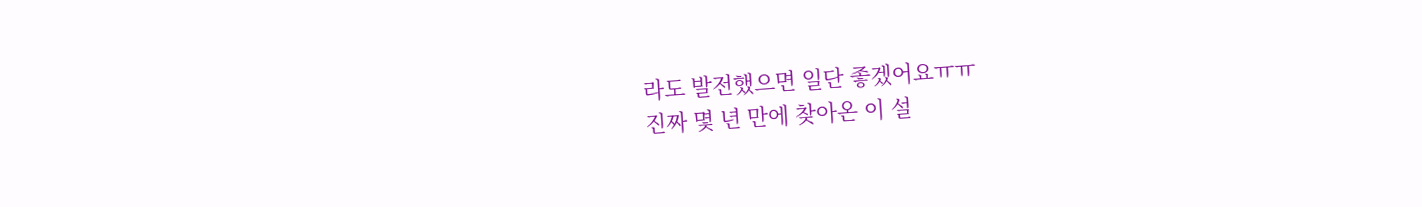라도 발전했으면 일단 좋겠어요ㅠㅠ
진짜 몇 년 만에 찾아온 이 설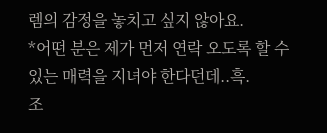렘의 감정을 놓치고 싶지 않아요.
*어떤 분은 제가 먼저 연락 오도록 할 수 있는 매력을 지녀야 한다던데..흑.
조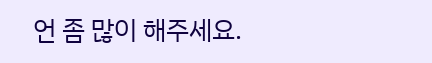언 좀 많이 해주세요.